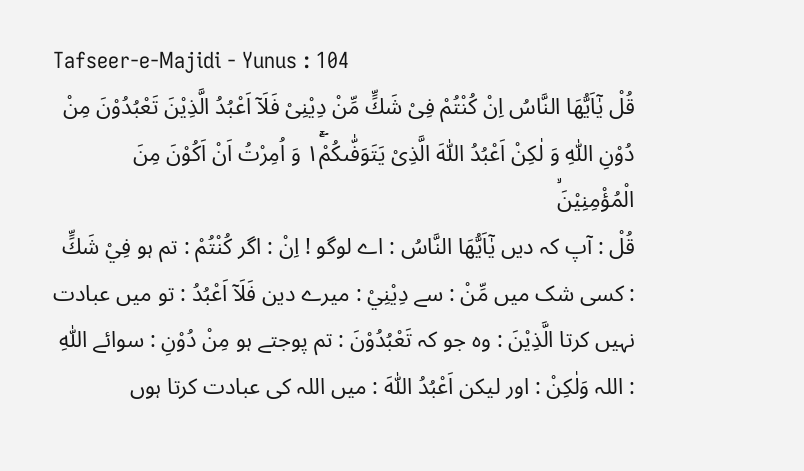Tafseer-e-Majidi - Yunus : 104
قُلْ یٰۤاَیُّهَا النَّاسُ اِنْ كُنْتُمْ فِیْ شَكٍّ مِّنْ دِیْنِیْ فَلَاۤ اَعْبُدُ الَّذِیْنَ تَعْبُدُوْنَ مِنْ دُوْنِ اللّٰهِ وَ لٰكِنْ اَعْبُدُ اللّٰهَ الَّذِیْ یَتَوَفّٰىكُمْ١ۖۚ وَ اُمِرْتُ اَنْ اَكُوْنَ مِنَ الْمُؤْمِنِیْنَۙ
قُلْ : آپ کہ دیں يٰٓاَيُّھَا النَّاسُ : اے لوگو ! اِنْ : اگر كُنْتُمْ : تم ہو فِيْ شَكٍّ : کسی شک میں مِّنْ : سے دِيْنِيْ : میرے دین فَلَآ اَعْبُدُ : تو میں عبادت نہیں کرتا الَّذِيْنَ : وہ جو کہ تَعْبُدُوْنَ : تم پوجتے ہو مِنْ دُوْنِ : سوائے اللّٰهِ : اللہ وَلٰكِنْ : اور لیکن اَعْبُدُ اللّٰهَ : میں اللہ کی عبادت کرتا ہوں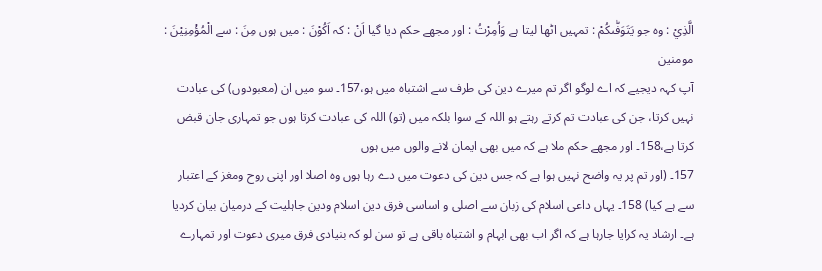الَّذِيْ : وہ جو يَتَوَفّٰىكُمْ : تمہیں اٹھا لیتا ہے وَاُمِرْتُ : اور مجھے حکم دیا گیا اَنْ : کہ اَكُوْنَ : میں ہوں مِنَ : سے الْمُؤْمِنِيْنَ : مومنین
آپ کہہ دیجیے کہ اے لوگو اگر تم میرے دین کی طرف سے اشتباہ میں ہو،157۔ سو میں ان (معبودوں) کی عبادت نہیں کرتا، جن کی عبادت تم کرتے رہتے ہو اللہ کے سوا بلکہ میں (تو) اللہ کی عبادت کرتا ہوں جو تمہاری جان قبض کرتا ہے،158۔ اور مجھے حکم ملا ہے کہ میں بھی ایمان لانے والوں میں ہوں
157۔ (اور تم پر یہ واضح نہیں ہوا ہے کہ جس دین کی دعوت میں دے رہا ہوں وہ اصلا اور اپنی روح ومغز کے اعتبار سے ہے کیا) 158۔ یہاں داعی اسلام کی زبان سے اصلی و اساسی فرق دین اسلام ودین جاہلیت کے درمیان بیان کردیا ہے۔ ارشاد یہ کرایا جارہا ہے کہ اگر اب بھی ابہام و اشتباہ باقی ہے تو سن لو کہ بنیادی فرق میری دعوت اور تمہارے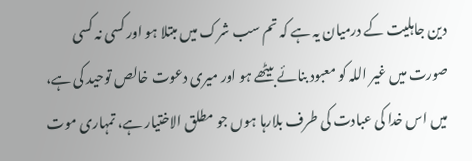دین جاہلیت کے درمیان یہ ہے کہ تم سب شرک میں مبتلا ہو اور کسی نہ کسی صورت میں غیر اللہ کو معبود بنائے بیٹھے ہو اور میری دعوت خالص توحید کی ہے، میں اس خدا کی عبادت کی طرف بلارہا ہوں جو مطلق الاختیار ہے، تمہاری موت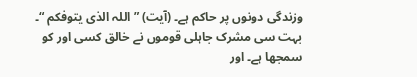وزندگی دونوں پر حاکم ہے۔ (آیت) ” اللہ الذی یتوفکم “۔ بہت سی مشرک جاہلی قوموں نے خالق کسی اور کو سمجھا ہے۔ اور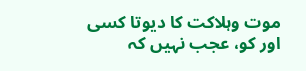موت وہلاکت کا دیوتا کسی اور کو، عجب نہیں کہ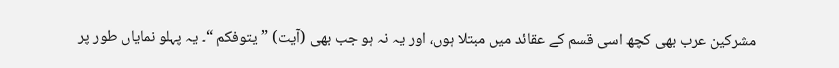مشرکین عرب بھی کچھ اسی قسم کے عقائد میں مبتلا ہوں، اور یہ نہ ہو جب بھی (آیت) ” یتوفکم “۔ یہ پہلو نمایاں طور پر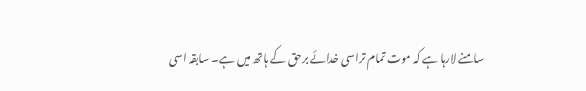سامنے لارہا ہے کہ موت تمام تراسی خدائے برحق کے ہاتھ میں ہے۔ سابقہ اسی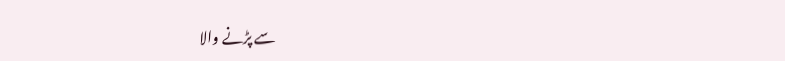سے پڑنے والا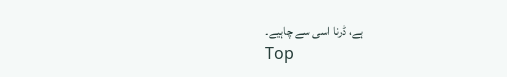ہے، ڈرنا اسی سے چاہیے۔
Top